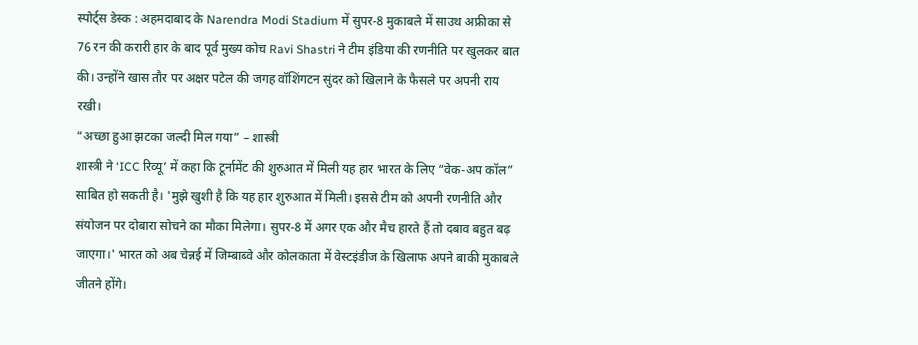स्पोर्ट्स डेस्क : अहमदाबाद के Narendra Modi Stadium में सुपर-8 मुकाबले में साउथ अफ्रीका से 76 रन की करारी हार के बाद पूर्व मुख्य कोच Ravi Shastri ने टीम इंडिया की रणनीति पर खुलकर बात की। उन्होंने खास तौर पर अक्षर पटेल की जगह वॉशिंगटन सुंदर को खिलाने के फैसले पर अपनी राय रखी।
“अच्छा हुआ झटका जल्दी मिल गया” – शास्त्री
शास्त्री ने ‘ICC रिव्यू’ में कहा कि टूर्नामेंट की शुरुआत में मिली यह हार भारत के लिए “वेक-अप कॉल” साबित हो सकती है। 'मुझे खुशी है कि यह हार शुरुआत में मिली। इससे टीम को अपनी रणनीति और संयोजन पर दोबारा सोचने का मौका मिलेगा। सुपर-8 में अगर एक और मैच हारते हैं तो दबाव बहुत बढ़ जाएगा।' भारत को अब चेन्नई में जिम्बाब्वे और कोलकाता में वेस्टइंडीज के खिलाफ अपने बाकी मुकाबले जीतने होंगे।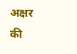अक्षर की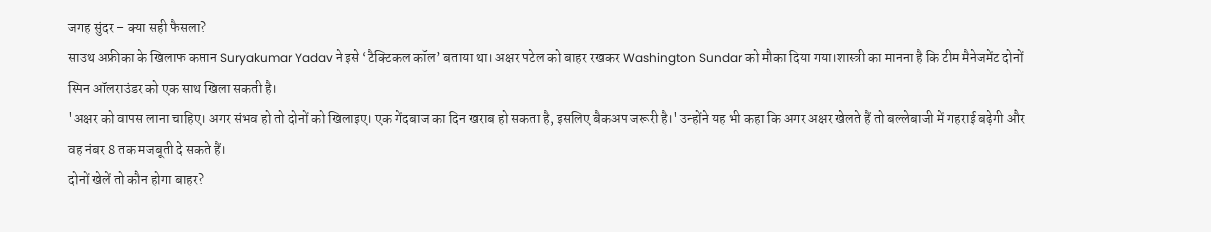जगह सुंदर – क्या सही फैसला?
साउथ अफ्रीका के खिलाफ कप्तान Suryakumar Yadav ने इसे ‘टैक्टिकल कॉल’ बताया था। अक्षर पटेल को बाहर रखकर Washington Sundar को मौका दिया गया।शास्त्री का मानना है कि टीम मैनेजमेंट दोनों स्पिन ऑलराउंडर को एक साथ खिला सकती है।
'अक्षर को वापस लाना चाहिए। अगर संभव हो तो दोनों को खिलाइए। एक गेंदबाज का दिन खराब हो सकता है, इसलिए बैकअप जरूरी है।' उन्होंने यह भी कहा कि अगर अक्षर खेलते हैं तो बल्लेबाजी में गहराई बढ़ेगी और वह नंबर 8 तक मजबूती दे सकते हैं।
दोनों खेलें तो कौन होगा बाहर?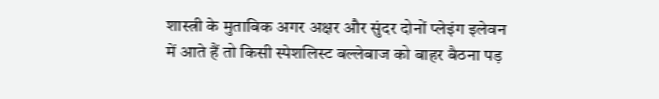शास्त्री के मुताबिक अगर अक्षर और सुंदर दोनों प्लेइंग इलेवन में आते हैं तो किसी स्पेशलिस्ट बल्लेबाज को बाहर बैठना पड़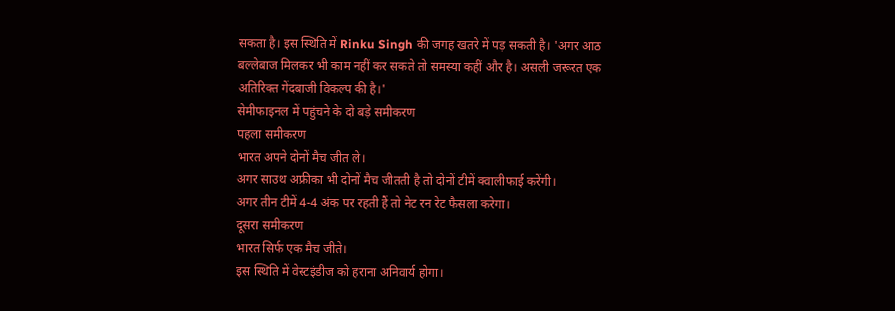सकता है। इस स्थिति में Rinku Singh की जगह खतरे में पड़ सकती है। 'अगर आठ बल्लेबाज मिलकर भी काम नहीं कर सकते तो समस्या कहीं और है। असली जरूरत एक अतिरिक्त गेंदबाजी विकल्प की है।'
सेमीफाइनल में पहुंचने के दो बड़े समीकरण
पहला समीकरण
भारत अपने दोनों मैच जीत ले।
अगर साउथ अफ्रीका भी दोनों मैच जीतती है तो दोनों टीमें क्वालीफाई करेंगी।
अगर तीन टीमें 4-4 अंक पर रहती हैं तो नेट रन रेट फैसला करेगा।
दूसरा समीकरण
भारत सिर्फ एक मैच जीते।
इस स्थिति में वेस्टइंडीज को हराना अनिवार्य होगा।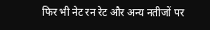फिर भी नेट रन रेट और अन्य नतीजों पर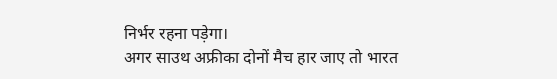निर्भर रहना पड़ेगा।
अगर साउथ अफ्रीका दोनों मैच हार जाए तो भारत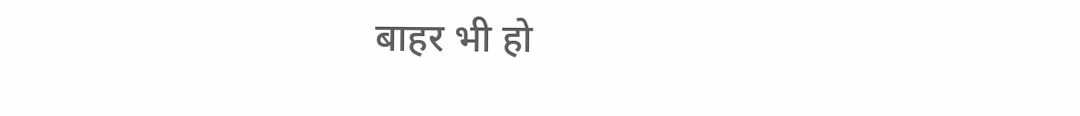बाहर भी हो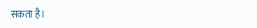सकता है।